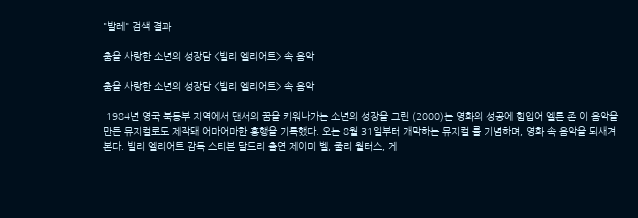"발레" 검색 결과

춤을 사랑한 소년의 성장담 <빌리 엘리어트> 속 음악

춤을 사랑한 소년의 성장담 <빌리 엘리어트> 속 음악

 1984년 영국 북동부 지역에서 댄서의 꿈을 키워나가는 소년의 성장을 그린 (2000)는 영화의 성공에 힘입어 엘튼 존 이 음악을 만든 뮤지컬로도 제작돼 어마어마한 흥행을 기록했다. 오는 8월 31일부터 개막하는 뮤지컬 를 기념하며, 영화 속 음악을 되새겨본다. 빌리 엘리어트 감독 스티븐 달드리 출연 제이미 벨, 줄리 월터스, 게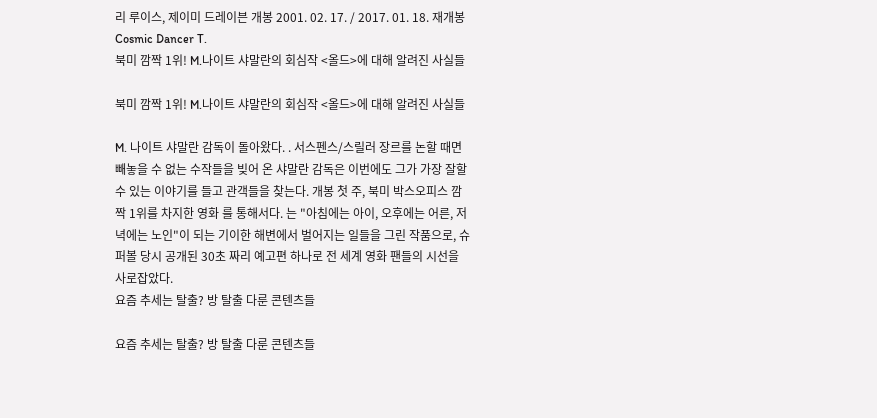리 루이스, 제이미 드레이븐 개봉 2001. 02. 17. / 2017. 01. 18. 재개봉 Cosmic Dancer T.
북미 깜짝 1위! M.나이트 샤말란의 회심작 <올드>에 대해 알려진 사실들

북미 깜짝 1위! M.나이트 샤말란의 회심작 <올드>에 대해 알려진 사실들

M. 나이트 샤말란 감독이 돌아왔다. . 서스펜스/스릴러 장르를 논할 때면 빼놓을 수 없는 수작들을 빚어 온 샤말란 감독은 이번에도 그가 가장 잘할 수 있는 이야기를 들고 관객들을 찾는다. 개봉 첫 주, 북미 박스오피스 깜짝 1위를 차지한 영화 를 통해서다. 는 "아침에는 아이, 오후에는 어른, 저녁에는 노인"이 되는 기이한 해변에서 벌어지는 일들을 그린 작품으로, 슈퍼볼 당시 공개된 30초 짜리 예고편 하나로 전 세계 영화 팬들의 시선을 사로잡았다.
요즘 추세는 탈출? 방 탈출 다룬 콘텐츠들

요즘 추세는 탈출? 방 탈출 다룬 콘텐츠들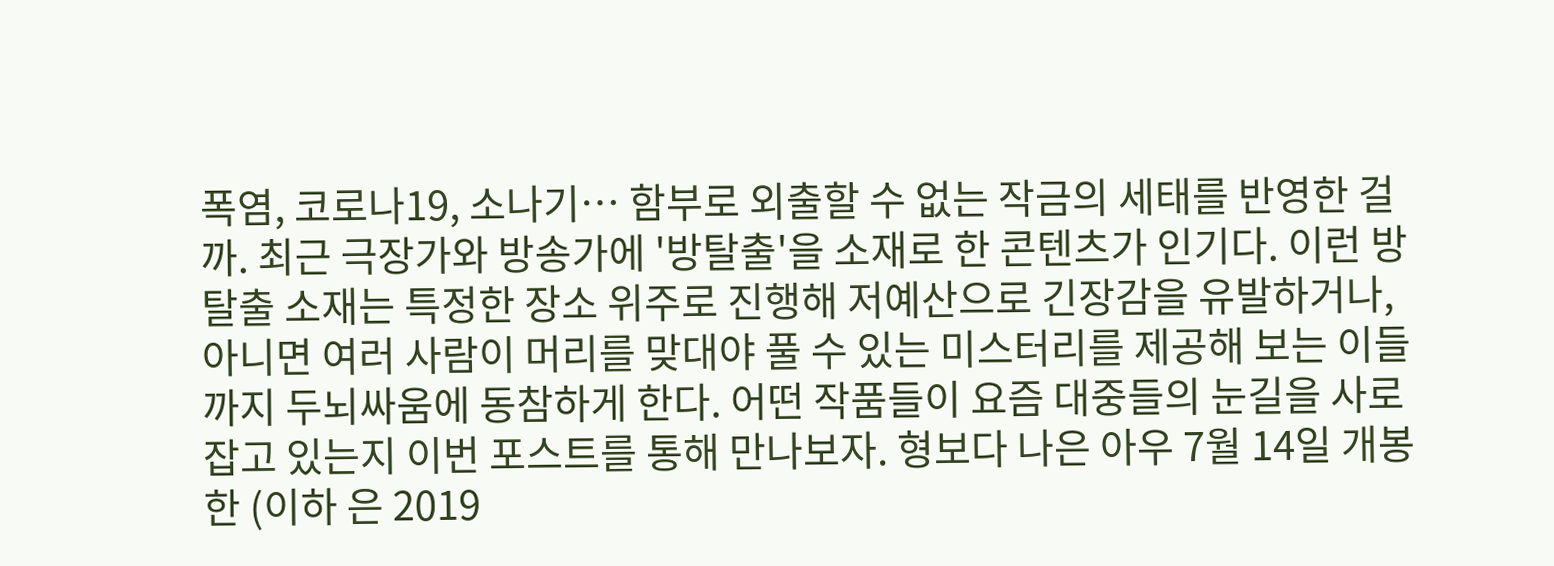폭염, 코로나19, 소나기… 함부로 외출할 수 없는 작금의 세태를 반영한 걸까. 최근 극장가와 방송가에 '방탈출'을 소재로 한 콘텐츠가 인기다. 이런 방탈출 소재는 특정한 장소 위주로 진행해 저예산으로 긴장감을 유발하거나, 아니면 여러 사람이 머리를 맞대야 풀 수 있는 미스터리를 제공해 보는 이들까지 두뇌싸움에 동참하게 한다. 어떤 작품들이 요즘 대중들의 눈길을 사로잡고 있는지 이번 포스트를 통해 만나보자. 형보다 나은 아우 7월 14일 개봉한 (이하 은 2019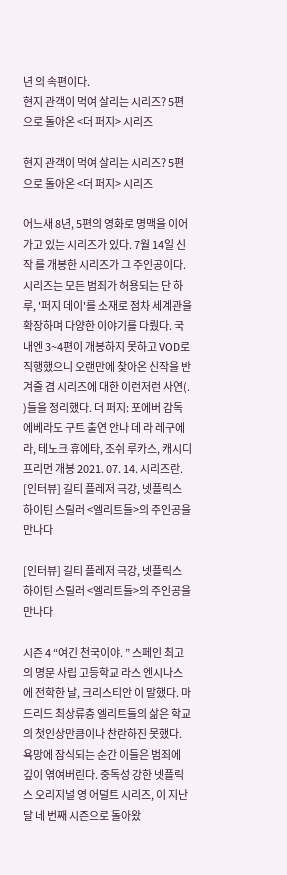년 의 속편이다.
현지 관객이 먹여 살리는 시리즈? 5편으로 돌아온 <더 퍼지> 시리즈

현지 관객이 먹여 살리는 시리즈? 5편으로 돌아온 <더 퍼지> 시리즈

어느새 8년, 5편의 영화로 명맥을 이어가고 있는 시리즈가 있다. 7월 14일 신작 를 개봉한 시리즈가 그 주인공이다. 시리즈는 모든 범죄가 허용되는 단 하루, '퍼지 데이'를 소재로 점차 세계관을 확장하며 다양한 이야기를 다뤘다. 국내엔 3~4편이 개봉하지 못하고 VOD로 직행했으니 오랜만에 찾아온 신작을 반겨줄 겸 시리즈에 대한 이런저런 사연(. )들을 정리했다. 더 퍼지: 포에버 감독 에베라도 구트 출연 안나 데 라 레구에라, 테노크 휴에타, 조쉬 루카스, 캐시디 프리먼 개봉 2021. 07. 14. 시리즈란.
[인터뷰] 길티 플레저 극강, 넷플릭스 하이틴 스릴러 <엘리트들>의 주인공을 만나다

[인터뷰] 길티 플레저 극강, 넷플릭스 하이틴 스릴러 <엘리트들>의 주인공을 만나다

시즌 4 “여긴 천국이야. ” 스페인 최고의 명문 사립 고등학교 라스 엔시나스에 전학한 날, 크리스티안 이 말했다. 마드리드 최상류층 엘리트들의 삶은 학교의 첫인상만큼이나 찬란하진 못했다. 욕망에 잠식되는 순간 이들은 범죄에 깊이 엮여버린다. 중독성 강한 넷플릭스 오리지널 영 어덜트 시리즈, 이 지난달 네 번째 시즌으로 돌아왔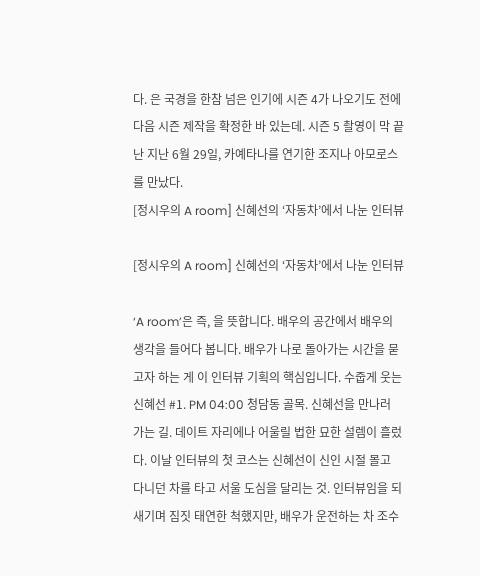다. 은 국경을 한참 넘은 인기에 시즌 4가 나오기도 전에 다음 시즌 제작을 확정한 바 있는데. 시즌 5 촬영이 막 끝난 지난 6월 29일, 카예타나를 연기한 조지나 아모로스를 만났다.
[정시우의 A room] 신혜선의 ‘자동차’에서 나눈 인터뷰

[정시우의 A room] 신혜선의 ‘자동차’에서 나눈 인터뷰

‘A room’은 즉, 을 뜻합니다. 배우의 공간에서 배우의 생각을 들어다 봅니다. 배우가 나로 돌아가는 시간을 묻고자 하는 게 이 인터뷰 기획의 핵심입니다. 수줍게 웃는 신혜선 #1. PM 04:00 청담동 골목. 신혜선을 만나러 가는 길. 데이트 자리에나 어울릴 법한 묘한 설렘이 흘렀다. 이날 인터뷰의 첫 코스는 신혜선이 신인 시절 몰고 다니던 차를 타고 서울 도심을 달리는 것. 인터뷰임을 되새기며 짐짓 태연한 척했지만, 배우가 운전하는 차 조수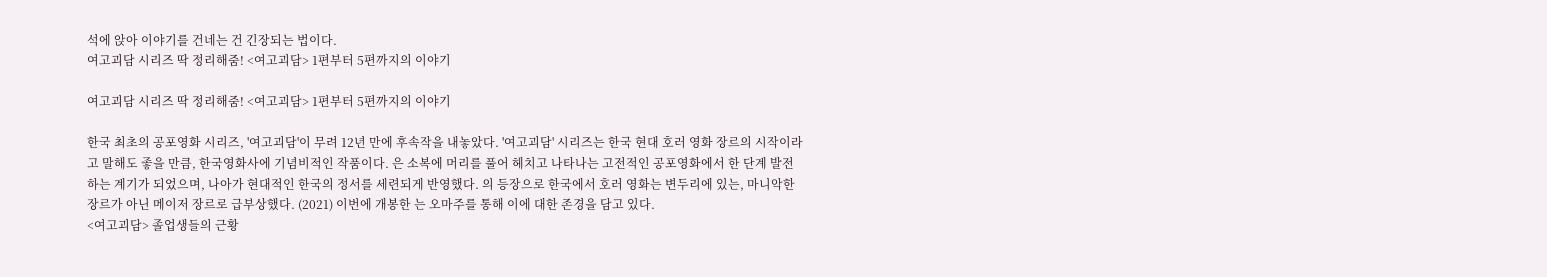석에 앉아 이야기를 건네는 건 긴장되는 법이다.
여고괴담 시리즈 딱 정리해줌! <여고괴담> 1편부터 5편까지의 이야기

여고괴담 시리즈 딱 정리해줌! <여고괴담> 1편부터 5편까지의 이야기

한국 최초의 공포영화 시리즈, '여고괴담'이 무려 12년 만에 후속작을 내놓았다. '여고괴담' 시리즈는 한국 현대 호러 영화 장르의 시작이라고 말해도 좋을 만큼, 한국영화사에 기념비적인 작품이다. 은 소복에 머리를 풀어 헤치고 나타나는 고전적인 공포영화에서 한 단계 발전하는 계기가 되었으며, 나아가 현대적인 한국의 정서를 세련되게 반영했다. 의 등장으로 한국에서 호러 영화는 변두리에 있는, 마니악한 장르가 아닌 메이저 장르로 급부상했다. (2021) 이번에 개봉한 는 오마주를 통해 이에 대한 존경을 담고 있다.
<여고괴담> 졸업생들의 근황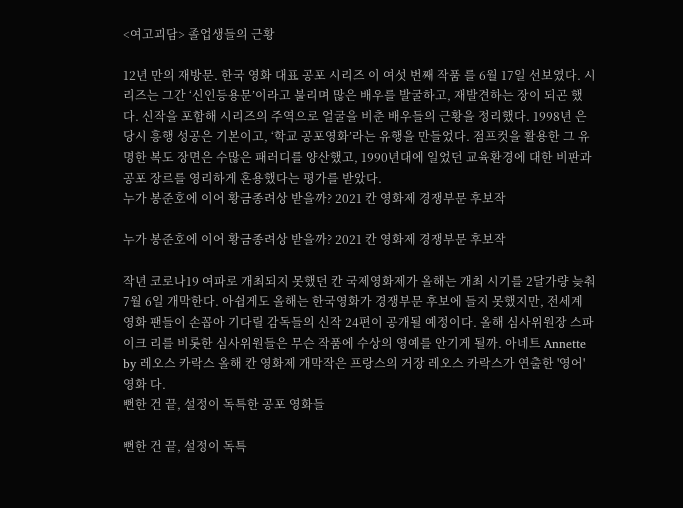<여고괴담> 졸업생들의 근황

12년 만의 재방문. 한국 영화 대표 공포 시리즈 이 여섯 번째 작품 를 6월 17일 선보였다. 시리즈는 그간 ‘신인등용문’이라고 불리며 많은 배우를 발굴하고, 재발견하는 장이 되곤 했다. 신작을 포함해 시리즈의 주역으로 얼굴을 비춘 배우들의 근황을 정리했다. 1998년 은 당시 흥행 성공은 기본이고, ‘학교 공포영화’라는 유행을 만들었다. 점프컷을 활용한 그 유명한 복도 장면은 수많은 패러디를 양산했고, 1990년대에 일었던 교육환경에 대한 비판과 공포 장르를 영리하게 혼용했다는 평가를 받았다.
누가 봉준호에 이어 황금종려상 받을까? 2021 칸 영화제 경쟁부문 후보작

누가 봉준호에 이어 황금종려상 받을까? 2021 칸 영화제 경쟁부문 후보작

작년 코로나19 여파로 개최되지 못했던 칸 국제영화제가 올해는 개최 시기를 2달가량 늦춰 7월 6일 개막한다. 아쉽게도 올해는 한국영화가 경쟁부문 후보에 들지 못했지만, 전세계 영화 팬들이 손꼽아 기다릴 감독들의 신작 24편이 공개될 예정이다. 올해 심사위원장 스파이크 리를 비롯한 심사위원들은 무슨 작품에 수상의 영예를 안기게 될까. 아네트 Annette by 레오스 카락스 올해 칸 영화제 개막작은 프랑스의 거장 레오스 카락스가 연출한 '영어' 영화 다.
뻔한 건 끝, 설정이 독특한 공포 영화들

뻔한 건 끝, 설정이 독특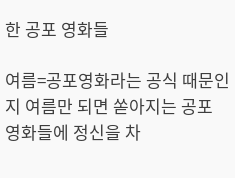한 공포 영화들

여름=공포영화라는 공식 때문인지 여름만 되면 쏟아지는 공포 영화들에 정신을 차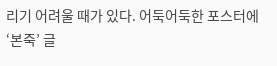리기 어려울 때가 있다. 어둑어둑한 포스터에 ‘본죽’ 글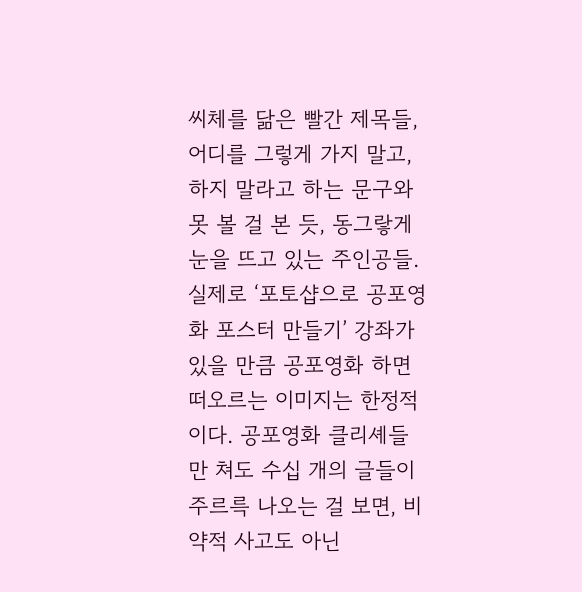씨체를 닮은 빨간 제목들, 어디를 그렇게 가지 말고, 하지 말라고 하는 문구와 못 볼 걸 본 듯, 동그랗게 눈을 뜨고 있는 주인공들. 실제로 ‘포토샵으로 공포영화 포스터 만들기’ 강좌가 있을 만큼 공포영화 하면 떠오르는 이미지는 한정적이다. 공포영화 클리셰들만 쳐도 수십 개의 글들이 주르륵 나오는 걸 보면, 비약적 사고도 아닌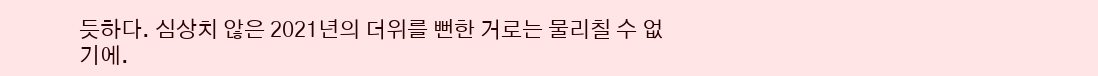듯하다. 심상치 않은 2021년의 더위를 뻔한 거로는 물리칠 수 없기에.